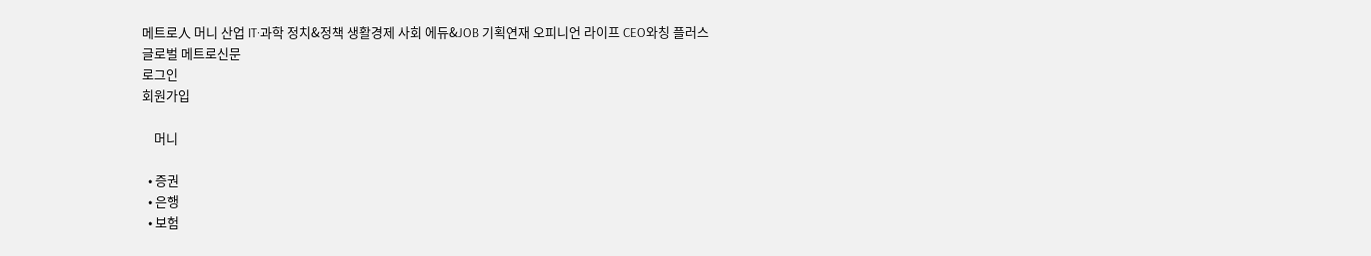메트로人 머니 산업 IT·과학 정치&정책 생활경제 사회 에듀&JOB 기획연재 오피니언 라이프 CEO와칭 플러스
글로벌 메트로신문
로그인
회원가입

    머니

  • 증권
  • 은행
  • 보험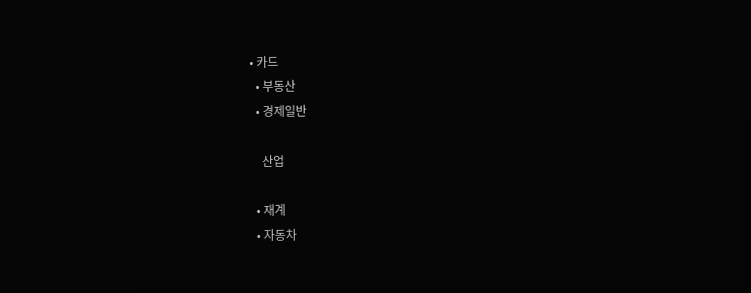• 카드
  • 부동산
  • 경제일반

    산업

  • 재계
  • 자동차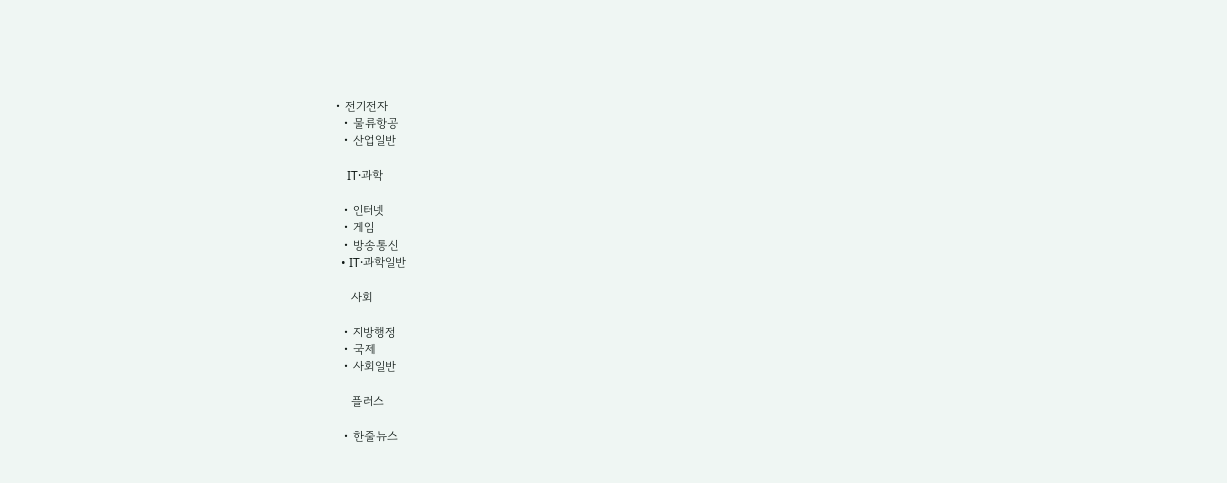• 전기전자
  • 물류항공
  • 산업일반

    IT·과학

  • 인터넷
  • 게임
  • 방송통신
  • IT·과학일반

    사회

  • 지방행정
  • 국제
  • 사회일반

    플러스

  • 한줄뉴스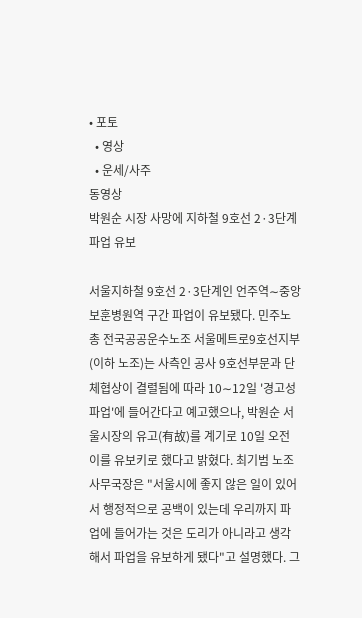• 포토
  • 영상
  • 운세/사주
동영상
박원순 시장 사망에 지하철 9호선 2·3단계 파업 유보

서울지하철 9호선 2·3단계인 언주역∼중앙보훈병원역 구간 파업이 유보됐다. 민주노총 전국공공운수노조 서울메트로9호선지부(이하 노조)는 사측인 공사 9호선부문과 단체협상이 결렬됨에 따라 10∼12일 '경고성 파업'에 들어간다고 예고했으나, 박원순 서울시장의 유고(有故)를 계기로 10일 오전 이를 유보키로 했다고 밝혔다. 최기범 노조 사무국장은 "서울시에 좋지 않은 일이 있어서 행정적으로 공백이 있는데 우리까지 파업에 들어가는 것은 도리가 아니라고 생각해서 파업을 유보하게 됐다"고 설명했다. 그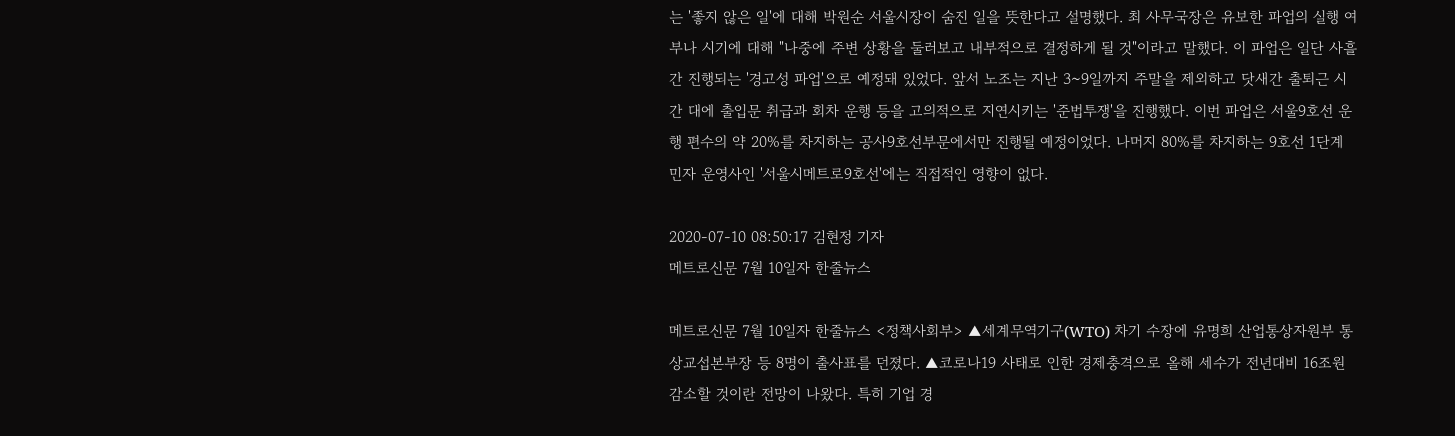는 '좋지 않은 일'에 대해 박원순 서울시장이 숨진 일을 뜻한다고 설명했다. 최 사무국장은 유보한 파업의 실행 여부나 시기에 대해 "나중에 주변 상황을 둘러보고 내부적으로 결정하게 될 것"이라고 말했다. 이 파업은 일단 사흘간 진행되는 '경고성 파업'으로 예정돼 있었다. 앞서 노조는 지난 3~9일까지 주말을 제외하고 닷새간 출퇴근 시간 대에 출입문 취급과 회차 운행 등을 고의적으로 지연시키는 '준법투쟁'을 진행했다. 이번 파업은 서울9호선 운행 편수의 약 20%를 차지하는 공사9호선부문에서만 진행될 예정이었다. 나머지 80%를 차지하는 9호선 1단계 민자 운영사인 '서울시메트로9호선'에는 직접적인 영향이 없다.

2020-07-10 08:50:17 김현정 기자
메트로신문 7월 10일자 한줄뉴스

메트로신문 7월 10일자 한줄뉴스 <정책사회부> ▲세계무역기구(WTO) 차기 수장에 유명희 산업통상자원부 통상교섭본부장 등 8명이 출사표를 던졌다. ▲코로나19 사태로 인한 경제충격으로 올해 세수가 전년대비 16조원 감소할 것이란 전망이 나왔다. 특히 기업 경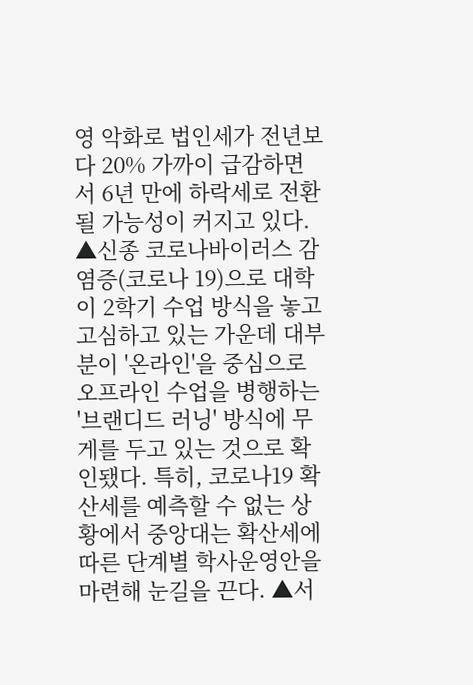영 악화로 법인세가 전년보다 20% 가까이 급감하면서 6년 만에 하락세로 전환될 가능성이 커지고 있다. ▲신종 코로나바이러스 감염증(코로나 19)으로 대학이 2학기 수업 방식을 놓고 고심하고 있는 가운데 대부분이 '온라인'을 중심으로 오프라인 수업을 병행하는 '브랜디드 러닝' 방식에 무게를 두고 있는 것으로 확인됐다. 특히, 코로나19 확산세를 예측할 수 없는 상황에서 중앙대는 확산세에 따른 단계별 학사운영안을 마련해 눈길을 끈다. ▲서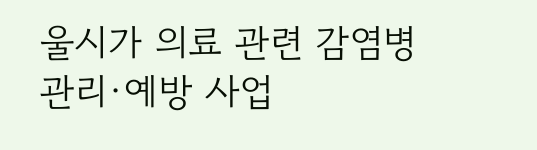울시가 의료 관련 감염병 관리·예방 사업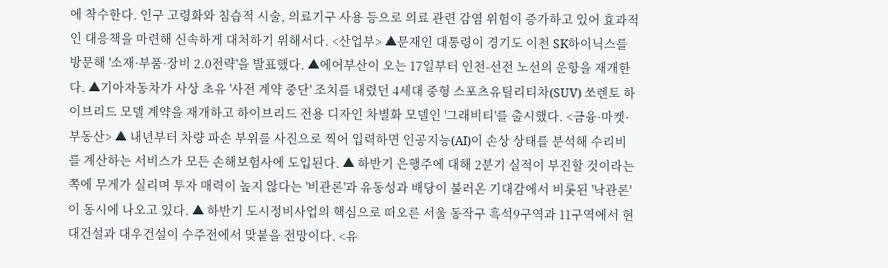에 착수한다. 인구 고령화와 침습적 시술, 의료기구 사용 등으로 의료 관련 감염 위험이 증가하고 있어 효과적인 대응책을 마련해 신속하게 대처하기 위해서다. <산업부> ▲문재인 대통령이 경기도 이천 SK하이닉스를 방문해 '소재·부품·장비 2.0전략'을 발표했다. ▲에어부산이 오는 17일부터 인천-선전 노선의 운항을 재개한다. ▲기아자동차가 사상 초유 '사전 계약 중단' 조치를 내렸던 4세대 중형 스포츠유틸리티차(SUV) 쏘렌토 하이브리드 모델 계약을 재개하고 하이브리드 전용 디자인 차별화 모델인 '그래비티'를 출시했다. <금융·마켓·부동산> ▲ 내년부터 차량 파손 부위를 사진으로 찍어 입력하면 인공지능(AI)이 손상 상태를 분석해 수리비를 계산하는 서비스가 모든 손해보험사에 도입된다. ▲ 하반기 은행주에 대해 2분기 실적이 부진할 것이라는 쪽에 무게가 실리며 투자 매력이 높지 않다는 '비관론'과 유동성과 배당이 불러온 기대감에서 비롯된 '낙관론'이 동시에 나오고 있다. ▲ 하반기 도시정비사업의 핵심으로 떠오른 서울 동작구 흑석9구역과 11구역에서 현대건설과 대우건설이 수주전에서 맞붙을 전망이다. <유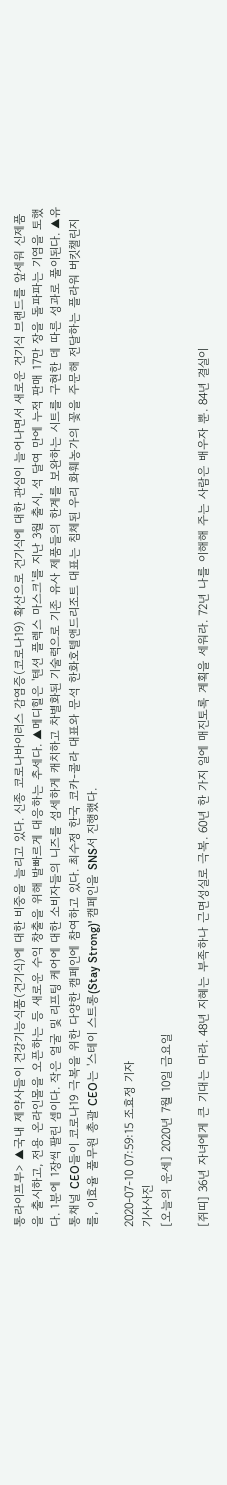통라이프부> ▲국내 제약사들이 건강기능식품(건기식)에 대한 비중을 늘리고 있다. 신종 코로나바이러스 감염증(코로나19) 확산으로 건기식에 대한 관심이 늘어나면서 새로운 건기식 브랜드를 앞세워 신제품을 출시하고, 전용 온라인몰을 오픈하는 등 새로운 수익 창출을 위해 발빠르게 대응하는 추세다. ▲메디힐은 '텐션 플렉스 마스크'를 지난 3월 출시, 석 달여 만에 누적 판매 17만 장을 돌파파는 기염을 토했다. 1분에 1장씩 팔린 셈이다. 작은 얼굴 및 리프팅 케어에 대한 소비자들의 니즈를 섬세하게 캐치하고 차별화된 기술력으로 기존 유사 제품들의 한계를 보완하는 시트를 구현한 데 따른 성과로 풀이된다. ▲유통채널 CEO들이 코로나19 극복을 위한 다양한 캠페인에 참여하고 있다. 최수정 한국 코카-콜라 대표와 문석 한화호텔앤드리조트 대표는 침체된 우리 화훼농가의 꽃을 주문해 전달하는 플라워 버킷챌린지를, 이효율 풀무원 총괄 CEO는 '스테이 스트롱(Stay Strong)' 캠페인을 SNS서 진행했다.

2020-07-10 07:59:15 조효정 기자
기사사진
[오늘의 운세] 2020년 7월 10일 금요일

[쥐띠] 36년 자녀에게 큰 기대는 마라. 48년 지혜는 부족하나 근면성실로 극복. 60년 한 가지 일에 매진토록 계획을 세워라. 72년 나를 이해해 주는 사람은 배우자 뿐. 84년 결실이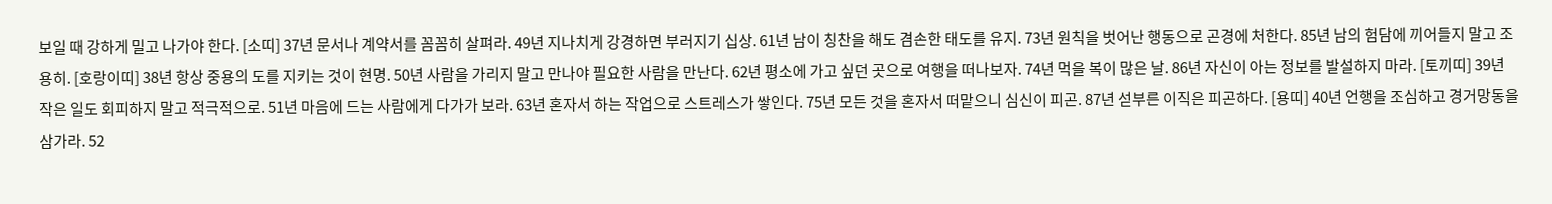보일 때 강하게 밀고 나가야 한다. [소띠] 37년 문서나 계약서를 꼼꼼히 살펴라. 49년 지나치게 강경하면 부러지기 십상. 61년 남이 칭찬을 해도 겸손한 태도를 유지. 73년 원칙을 벗어난 행동으로 곤경에 처한다. 85년 남의 험담에 끼어들지 말고 조용히. [호랑이띠] 38년 항상 중용의 도를 지키는 것이 현명. 50년 사람을 가리지 말고 만나야 필요한 사람을 만난다. 62년 평소에 가고 싶던 곳으로 여행을 떠나보자. 74년 먹을 복이 많은 날. 86년 자신이 아는 정보를 발설하지 마라. [토끼띠] 39년 작은 일도 회피하지 말고 적극적으로. 51년 마음에 드는 사람에게 다가가 보라. 63년 혼자서 하는 작업으로 스트레스가 쌓인다. 75년 모든 것을 혼자서 떠맡으니 심신이 피곤. 87년 섣부른 이직은 피곤하다. [용띠] 40년 언행을 조심하고 경거망동을 삼가라. 52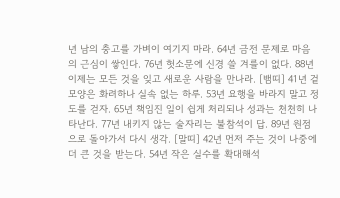년 남의 충고를 가벼이 여기지 마라. 64년 금전 문제로 마음의 근심이 쌓인다. 76년 헛소문에 신경 쓸 겨를이 없다. 88년 이제는 모든 것을 잊고 새로운 사람을 만나라. [뱀띠] 41년 겉모양은 화려하나 실속 없는 하루. 53년 요행을 바라지 말고 정도를 걷자. 65년 책임진 일이 쉽게 처리되나 성과는 천천히 나타난다. 77년 내키지 않는 술자리는 불참석이 답. 89년 원점으로 돌아가서 다시 생각. [말띠] 42년 먼저 주는 것이 나중에 더 큰 것을 받는다. 54년 작은 실수를 확대해석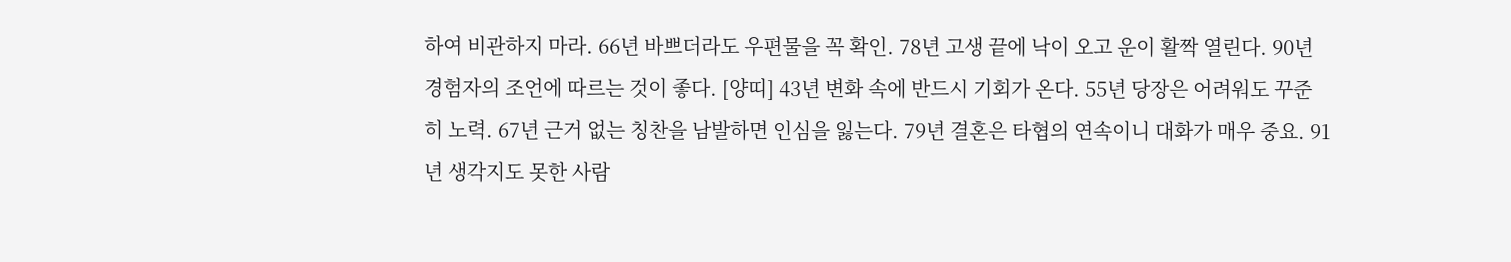하여 비관하지 마라. 66년 바쁘더라도 우편물을 꼭 확인. 78년 고생 끝에 낙이 오고 운이 활짝 열린다. 90년 경험자의 조언에 따르는 것이 좋다. [양띠] 43년 변화 속에 반드시 기회가 온다. 55년 당장은 어려워도 꾸준히 노력. 67년 근거 없는 칭찬을 남발하면 인심을 잃는다. 79년 결혼은 타협의 연속이니 대화가 매우 중요. 91년 생각지도 못한 사람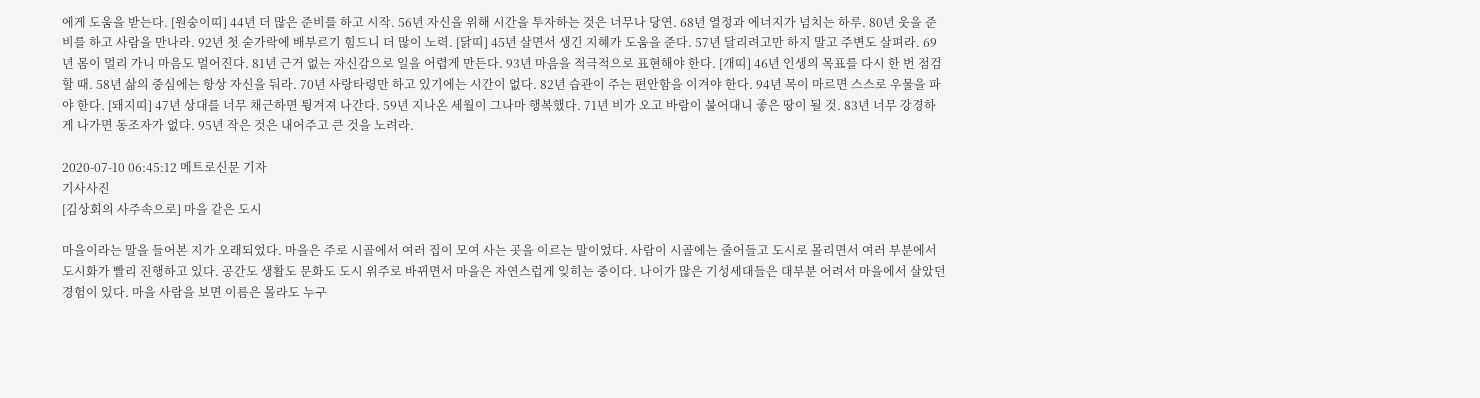에게 도움을 받는다. [원숭이띠] 44년 더 많은 준비를 하고 시작. 56년 자신을 위해 시간을 투자하는 것은 너무나 당연. 68년 열정과 에너지가 넘치는 하루. 80년 웃을 준비를 하고 사람을 만나라. 92년 첫 숟가락에 배부르기 힘드니 더 많이 노력. [닭띠] 45년 살면서 생긴 지혜가 도움을 준다. 57년 달리려고만 하지 말고 주변도 살펴라. 69년 몸이 멀리 가니 마음도 멀어진다. 81년 근거 없는 자신감으로 일을 어렵게 만든다. 93년 마음을 적극적으로 표현해야 한다. [개띠] 46년 인생의 목표를 다시 한 번 점검할 때. 58년 삶의 중심에는 항상 자신을 둬라. 70년 사랑타령만 하고 있기에는 시간이 없다. 82년 습관이 주는 편안함을 이겨야 한다. 94년 목이 마르면 스스로 우물을 파야 한다. [돼지띠] 47년 상대를 너무 채근하면 튕겨져 나간다. 59년 지나온 세월이 그나마 행복했다. 71년 비가 오고 바람이 불어대니 좋은 땅이 될 것. 83년 너무 강경하게 나가면 동조자가 없다. 95년 작은 것은 내어주고 큰 것을 노려라.

2020-07-10 06:45:12 메트로신문 기자
기사사진
[김상회의 사주속으로] 마을 같은 도시

마을이라는 말을 들어본 지가 오래되었다. 마을은 주로 시골에서 여러 집이 모여 사는 곳을 이르는 말이었다. 사람이 시골에는 줄어들고 도시로 몰리면서 여러 부분에서 도시화가 빨리 진행하고 있다. 공간도 생활도 문화도 도시 위주로 바뀌면서 마을은 자연스럽게 잊히는 중이다. 나이가 많은 기성세대들은 대부분 어려서 마을에서 살았던 경험이 있다. 마을 사람을 보면 이름은 몰라도 누구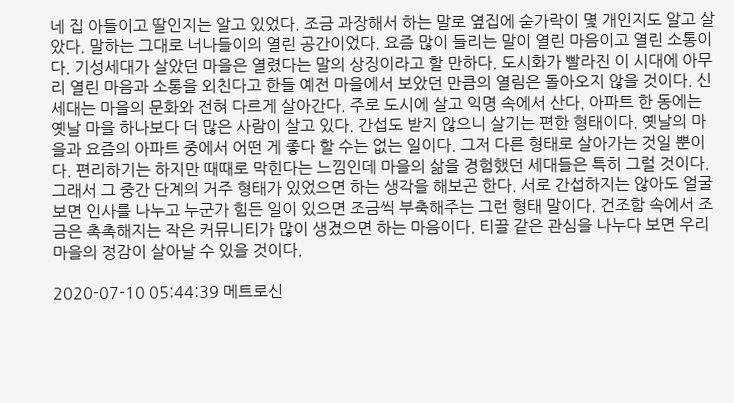네 집 아들이고 딸인지는 알고 있었다. 조금 과장해서 하는 말로 옆집에 숟가락이 몇 개인지도 알고 살았다. 말하는 그대로 너나들이의 열린 공간이었다. 요즘 많이 들리는 말이 열린 마음이고 열린 소통이다. 기성세대가 살았던 마을은 열렸다는 말의 상징이라고 할 만하다. 도시화가 빨라진 이 시대에 아무리 열린 마음과 소통을 외친다고 한들 예전 마을에서 보았던 만큼의 열림은 돌아오지 않을 것이다. 신세대는 마을의 문화와 전혀 다르게 살아간다. 주로 도시에 살고 익명 속에서 산다. 아파트 한 동에는 옛날 마을 하나보다 더 많은 사람이 살고 있다. 간섭도 받지 않으니 살기는 편한 형태이다. 옛날의 마을과 요즘의 아파트 중에서 어떤 게 좋다 할 수는 없는 일이다. 그저 다른 형태로 살아가는 것일 뿐이다. 편리하기는 하지만 때때로 막힌다는 느낌인데 마을의 삶을 경험했던 세대들은 특히 그럴 것이다. 그래서 그 중간 단계의 거주 형태가 있었으면 하는 생각을 해보곤 한다. 서로 간섭하지는 않아도 얼굴 보면 인사를 나누고 누군가 힘든 일이 있으면 조금씩 부축해주는 그런 형태 말이다. 건조함 속에서 조금은 촉촉해지는 작은 커뮤니티가 많이 생겼으면 하는 마음이다. 티끌 같은 관심을 나누다 보면 우리 마을의 정감이 살아날 수 있을 것이다.

2020-07-10 05:44:39 메트로신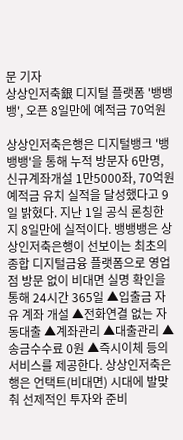문 기자
상상인저축銀 디지털 플랫폼 '뱅뱅뱅', 오픈 8일만에 예적금 70억원

상상인저축은행은 디지털뱅크 '뱅뱅뱅'을 통해 누적 방문자 6만명, 신규계좌개설 1만5000좌, 70억원 예적금 유치 실적을 달성했다고 9일 밝혔다. 지난 1일 공식 론칭한 지 8일만에 실적이다. 뱅뱅뱅은 상상인저축은행이 선보이는 최초의 종합 디지털금융 플랫폼으로 영업점 방문 없이 비대면 실명 확인을 통해 24시간 365일 ▲입출금 자유 계좌 개설 ▲전화연결 없는 자동대출 ▲계좌관리 ▲대출관리 ▲송금수수료 0원 ▲즉시이체 등의 서비스를 제공한다. 상상인저축은행은 언택트(비대면) 시대에 발맞춰 선제적인 투자와 준비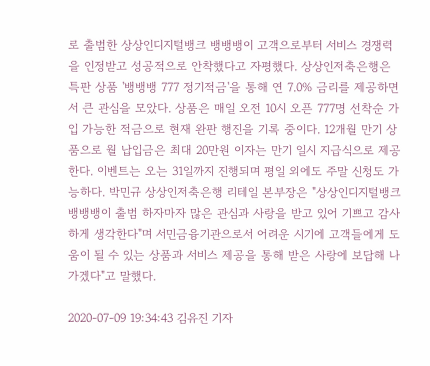로 출범한 상상인디지털뱅크 뱅뱅뱅이 고객으로부터 서비스 경쟁력을 인정받고 성공적으로 안착했다고 자평했다. 상상인저축은행은 특판 상품 '뱅뱅뱅 777 정기적금'을 통해 연 7.0% 금리를 제공하면서 큰 관심을 모았다. 상품은 매일 오전 10시 오픈 777명 선착순 가입 가능한 적금으로 현재 완판 행진을 기록 중이다. 12개월 만기 상품으로 월 납입금은 최대 20만원 이자는 만기 일시 지급식으로 제공한다. 이벤트는 오는 31일까지 진행되며 평일 외에도 주말 신청도 가능하다. 박민규 상상인저축은행 리테일 본부장은 "상상인디지털뱅크 뱅뱅뱅이 출범 하자마자 많은 관심과 사랑을 받고 있어 기쁘고 감사하게 생각한다"며 서민금융기관으로서 어려운 시기에 고객들에게 도움이 될 수 있는 상품과 서비스 제공을 통해 받은 사랑에 보답해 나가겠다"고 말했다.

2020-07-09 19:34:43 김유진 기자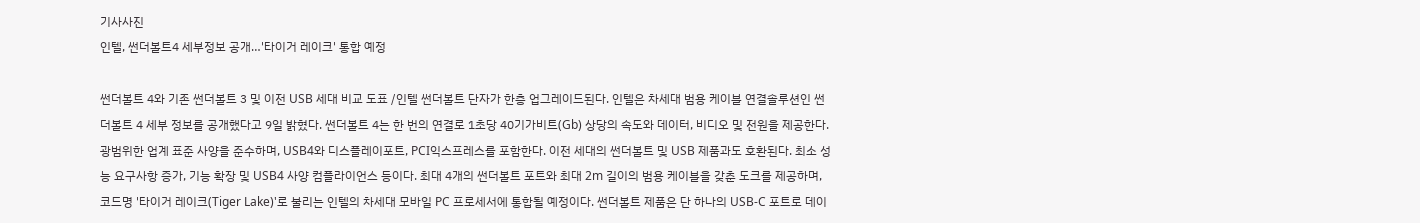기사사진
인텔, 썬더볼트4 세부정보 공개…'타이거 레이크' 통합 예정

썬더볼트 4와 기존 썬더볼트 3 및 이전 USB 세대 비교 도표 /인텔 썬더볼트 단자가 한층 업그레이드된다. 인텔은 차세대 범용 케이블 연결솔루션인 썬더볼트 4 세부 정보를 공개했다고 9일 밝혔다. 썬더볼트 4는 한 번의 연결로 1초당 40기가비트(Gb) 상당의 속도와 데이터, 비디오 및 전원을 제공한다. 광범위한 업계 표준 사양을 준수하며, USB4와 디스플레이포트, PCI익스프레스를 포함한다. 이전 세대의 썬더볼트 및 USB 제품과도 호환된다. 최소 성능 요구사항 증가, 기능 확장 및 USB4 사양 컴플라이언스 등이다. 최대 4개의 썬더볼트 포트와 최대 2m 길이의 범용 케이블을 갖춘 도크를 제공하며, 코드명 '타이거 레이크(Tiger Lake)'로 불리는 인텔의 차세대 모바일 PC 프로세서에 통합될 예정이다. 썬더볼트 제품은 단 하나의 USB-C 포트로 데이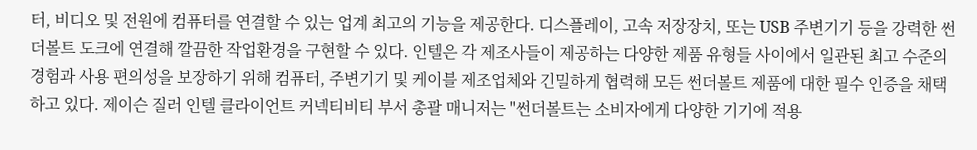터, 비디오 및 전원에 컴퓨터를 연결할 수 있는 업계 최고의 기능을 제공한다. 디스플레이, 고속 저장장치, 또는 USB 주변기기 등을 강력한 썬더볼트 도크에 연결해 깔끔한 작업환경을 구현할 수 있다. 인텔은 각 제조사들이 제공하는 다양한 제품 유형들 사이에서 일관된 최고 수준의 경험과 사용 편의성을 보장하기 위해 컴퓨터, 주변기기 및 케이블 제조업체와 긴밀하게 협력해 모든 썬더볼트 제품에 대한 필수 인증을 채택하고 있다. 제이슨 질러 인텔 클라이언트 커넥티비티 부서 총괄 매니저는 "썬더볼트는 소비자에게 다양한 기기에 적용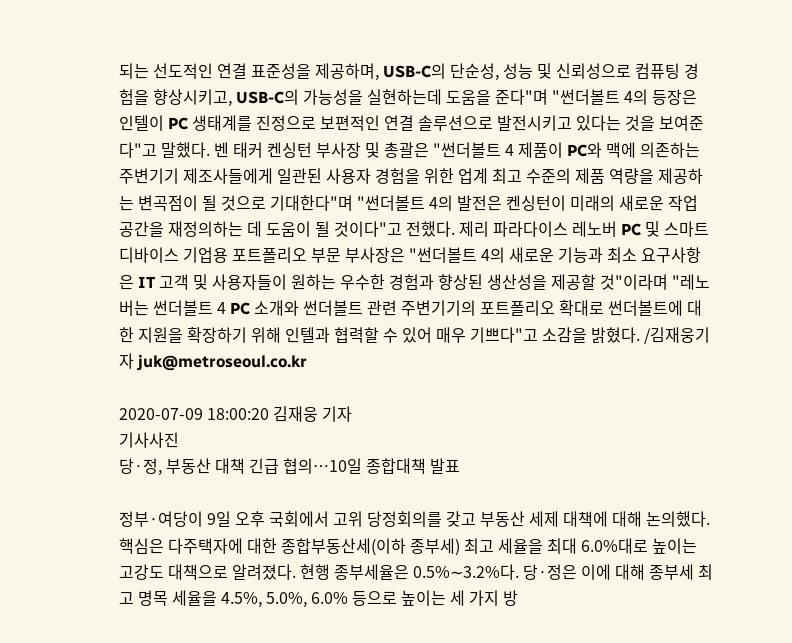되는 선도적인 연결 표준성을 제공하며, USB-C의 단순성, 성능 및 신뢰성으로 컴퓨팅 경험을 향상시키고, USB-C의 가능성을 실현하는데 도움을 준다"며 "썬더볼트 4의 등장은 인텔이 PC 생태계를 진정으로 보편적인 연결 솔루션으로 발전시키고 있다는 것을 보여준다"고 말했다. 벤 태커 켄싱턴 부사장 및 총괄은 "썬더볼트 4 제품이 PC와 맥에 의존하는 주변기기 제조사들에게 일관된 사용자 경험을 위한 업계 최고 수준의 제품 역량을 제공하는 변곡점이 될 것으로 기대한다"며 "썬더볼트 4의 발전은 켄싱턴이 미래의 새로운 작업 공간을 재정의하는 데 도움이 될 것이다"고 전했다. 제리 파라다이스 레노버 PC 및 스마트 디바이스 기업용 포트폴리오 부문 부사장은 "썬더볼트 4의 새로운 기능과 최소 요구사항은 IT 고객 및 사용자들이 원하는 우수한 경험과 향상된 생산성을 제공할 것"이라며 "레노버는 썬더볼트 4 PC 소개와 썬더볼트 관련 주변기기의 포트폴리오 확대로 썬더볼트에 대한 지원을 확장하기 위해 인텔과 협력할 수 있어 매우 기쁘다"고 소감을 밝혔다. /김재웅기자 juk@metroseoul.co.kr

2020-07-09 18:00:20 김재웅 기자
기사사진
당·정, 부동산 대책 긴급 협의…10일 종합대책 발표

정부·여당이 9일 오후 국회에서 고위 당정회의를 갖고 부동산 세제 대책에 대해 논의했다. 핵심은 다주택자에 대한 종합부동산세(이하 종부세) 최고 세율을 최대 6.0%대로 높이는 고강도 대책으로 알려졌다. 현행 종부세율은 0.5%∼3.2%다. 당·정은 이에 대해 종부세 최고 명목 세율을 4.5%, 5.0%, 6.0% 등으로 높이는 세 가지 방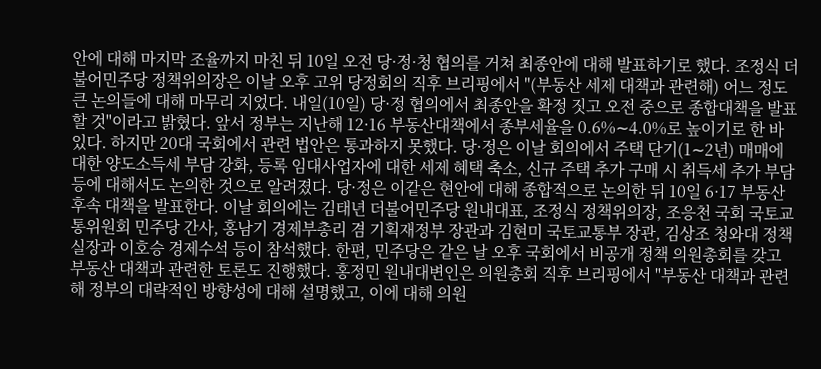안에 대해 마지막 조율까지 마친 뒤 10일 오전 당·정·청 협의를 거쳐 최종안에 대해 발표하기로 했다. 조정식 더불어민주당 정책위의장은 이날 오후 고위 당정회의 직후 브리핑에서 "(부동산 세제 대책과 관련해) 어느 정도 큰 논의들에 대해 마무리 지었다. 내일(10일) 당·정 협의에서 최종안을 확정 짓고 오전 중으로 종합대책을 발표할 것"이라고 밝혔다. 앞서 정부는 지난해 12·16 부동산대책에서 종부세율을 0.6%∼4.0%로 높이기로 한 바 있다. 하지만 20대 국회에서 관련 법안은 통과하지 못했다. 당·정은 이날 회의에서 주택 단기(1∼2년) 매매에 대한 양도소득세 부담 강화, 등록 임대사업자에 대한 세제 혜택 축소, 신규 주택 추가 구매 시 취득세 추가 부담 등에 대해서도 논의한 것으로 알려졌다. 당·정은 이같은 현안에 대해 종합적으로 논의한 뒤 10일 6·17 부동산 후속 대책을 발표한다. 이날 회의에는 김태년 더불어민주당 원내대표, 조정식 정책위의장, 조응천 국회 국토교통위원회 민주당 간사, 홍남기 경제부총리 겸 기획재정부 장관과 김현미 국토교통부 장관, 김상조 청와대 정책실장과 이호승 경제수석 등이 참석했다. 한편, 민주당은 같은 날 오후 국회에서 비공개 정책 의원총회를 갖고 부동산 대책과 관련한 토론도 진행했다. 홍정민 원내대변인은 의원총회 직후 브리핑에서 "부동산 대책과 관련해 정부의 대략적인 방향성에 대해 설명했고, 이에 대해 의원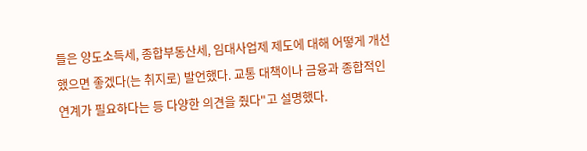들은 양도소득세, 종합부동산세, 임대사업제 제도에 대해 어떻게 개선했으면 좋겠다(는 취지로) 발언했다. 교통 대책이나 금융과 종합적인 연계가 필요하다는 등 다양한 의견을 줬다"고 설명했다.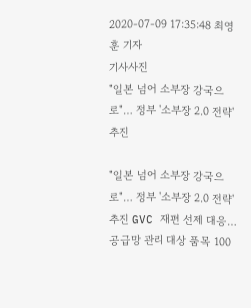2020-07-09 17:35:48 최영훈 기자
기사사진
"일본 넘어 소부장 강국으로"… 정부 '소부장 2.0 전략' 추진

"일본 넘어 소부장 강국으로"… 정부 '소부장 2.0 전략' 추진 GVC 재편 선제 대응…공급망 관리 대상 품목 100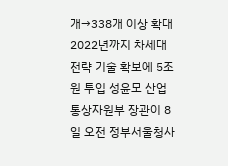개→338개 이상 확대 2022년까지 차세대 전략 기술 확보에 5조원 투입 성윤모 산업통상자원부 장관이 8일 오전 정부서울청사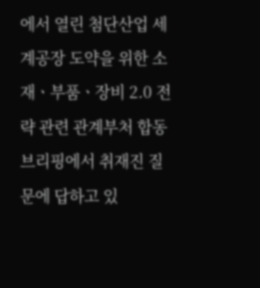에서 열린 첨단산업 세계공장 도약을 위한 소재ㆍ부품ㆍ장비 2.0 전략 관련 관계부처 합동 브리핑에서 취재진 질문에 답하고 있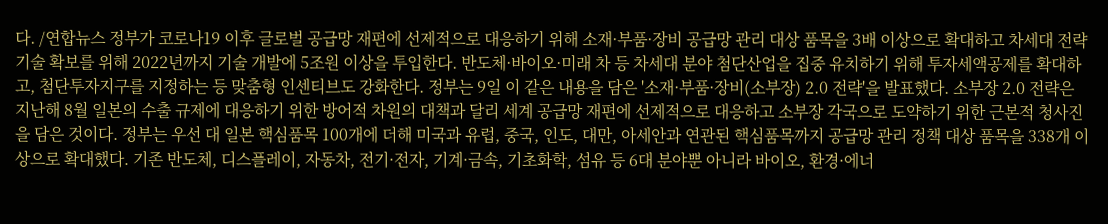다. /연합뉴스 정부가 코로나19 이후 글로벌 공급망 재편에 선제적으로 대응하기 위해 소재·부품·장비 공급망 관리 대상 품목을 3배 이상으로 확대하고 차세대 전략 기술 확보를 위해 2022년까지 기술 개발에 5조원 이상을 투입한다. 반도체·바이오·미래 차 등 차세대 분야 첨단산업을 집중 유치하기 위해 투자세액공제를 확대하고, 첨단투자지구를 지정하는 등 맞춤형 인센티브도 강화한다. 정부는 9일 이 같은 내용을 담은 '소재·부품·장비(소부장) 2.0 전략'을 발표했다. 소부장 2.0 전략은 지난해 8월 일본의 수출 규제에 대응하기 위한 방어적 차원의 대책과 달리 세계 공급망 재편에 선제적으로 대응하고 소부장 각국으로 도약하기 위한 근본적 청사진을 담은 것이다. 정부는 우선 대 일본 핵심품목 100개에 더해 미국과 유럽, 중국, 인도, 대만, 아세안과 연관된 핵심품목까지 공급망 관리 정책 대상 품목을 338개 이상으로 확대했다. 기존 반도체, 디스플레이, 자동차, 전기·전자, 기계·금속, 기초화학, 섬유 등 6대 분야뿐 아니라 바이오, 환경·에너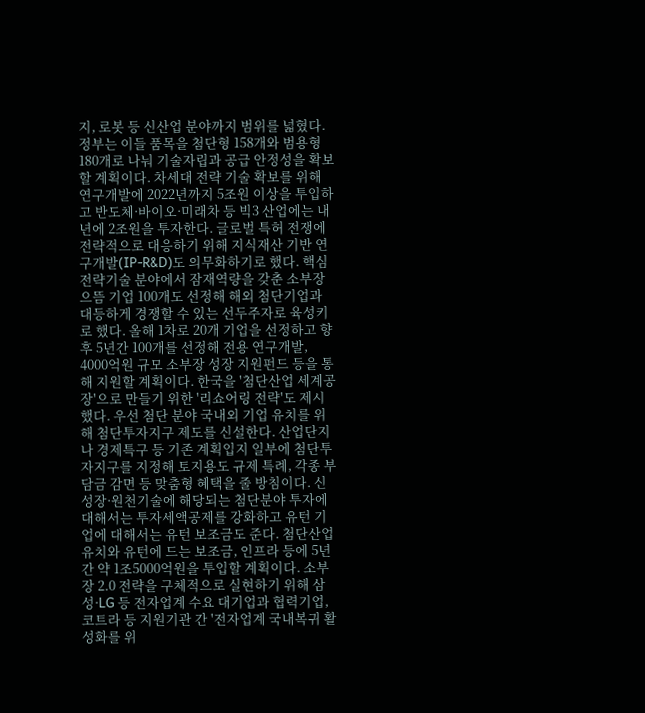지, 로봇 등 신산업 분야까지 범위를 넓혔다. 정부는 이들 품목을 첨단형 158개와 범용형 180개로 나눠 기술자립과 공급 안정성을 확보할 계획이다. 차세대 전략 기술 확보를 위해 연구개발에 2022년까지 5조원 이상을 투입하고 반도체·바이오·미래차 등 빅3 산업에는 내년에 2조원을 투자한다. 글로벌 특허 전쟁에 전략적으로 대응하기 위해 지식재산 기반 연구개발(IP-R&D)도 의무화하기로 했다. 핵심전략기술 분야에서 잠재역량을 갖춘 소부장 으뜸 기업 100개도 선정해 해외 첨단기업과 대등하게 경쟁할 수 있는 선두주자로 육성키로 했다. 올해 1차로 20개 기업을 선정하고 향후 5년간 100개를 선정해 전용 연구개발, 4000억원 규모 소부장 성장 지원펀드 등을 통해 지원할 계획이다. 한국을 '첨단산업 세계공장'으로 만들기 위한 '리쇼어링 전략'도 제시했다. 우선 첨단 분야 국내외 기업 유치를 위해 첨단투자지구 제도를 신설한다. 산업단지나 경제특구 등 기존 계획입지 일부에 첨단투자지구를 지정해 토지용도 규제 특례, 각종 부담금 감면 등 맞춤형 혜택을 줄 방침이다. 신성장·원천기술에 해당되는 첨단분야 투자에 대해서는 투자세액공제를 강화하고 유턴 기업에 대해서는 유턴 보조금도 준다. 첨단산업 유치와 유턴에 드는 보조금, 인프라 등에 5년간 약 1조5000억원을 투입할 계획이다. 소부장 2.0 전략을 구체적으로 실현하기 위해 삼성·LG 등 전자업계 수요 대기업과 협력기업, 코트라 등 지원기관 간 '전자업계 국내복귀 활성화를 위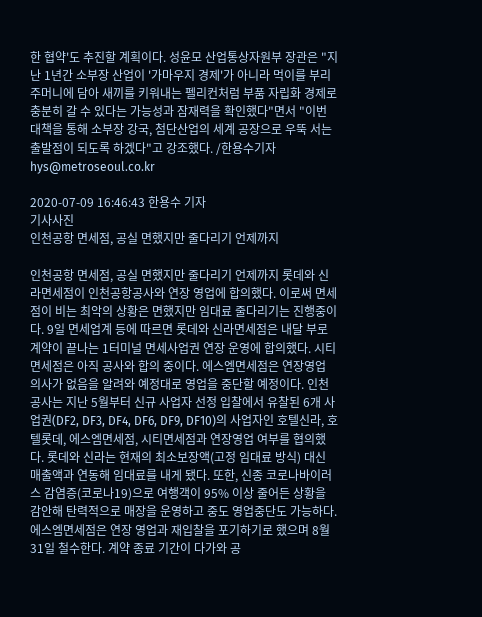한 협약'도 추진할 계획이다. 성윤모 산업통상자원부 장관은 "지난 1년간 소부장 산업이 '가마우지 경제'가 아니라 먹이를 부리 주머니에 담아 새끼를 키워내는 펠리컨처럼 부품 자립화 경제로 충분히 갈 수 있다는 가능성과 잠재력을 확인했다"면서 "이번 대책을 통해 소부장 강국, 첨단산업의 세계 공장으로 우뚝 서는 출발점이 되도록 하겠다"고 강조했다. /한용수기자 hys@metroseoul.co.kr

2020-07-09 16:46:43 한용수 기자
기사사진
인천공항 면세점, 공실 면했지만 줄다리기 언제까지

인천공항 면세점, 공실 면했지만 줄다리기 언제까지 롯데와 신라면세점이 인천공항공사와 연장 영업에 합의했다. 이로써 면세점이 비는 최악의 상황은 면했지만 임대료 줄다리기는 진행중이다. 9일 면세업계 등에 따르면 롯데와 신라면세점은 내달 부로 계약이 끝나는 1터미널 면세사업권 연장 운영에 합의했다. 시티면세점은 아직 공사와 합의 중이다. 에스엠면세점은 연장영업 의사가 없음을 알려와 예정대로 영업을 중단할 예정이다. 인천공사는 지난 5월부터 신규 사업자 선정 입찰에서 유찰된 6개 사업권(DF2, DF3, DF4, DF6, DF9, DF10)의 사업자인 호텔신라, 호텔롯데, 에스엠면세점, 시티면세점과 연장영업 여부를 협의했다. 롯데와 신라는 현재의 최소보장액(고정 임대료 방식) 대신 매출액과 연동해 임대료를 내게 됐다. 또한, 신종 코로나바이러스 감염증(코로나19)으로 여행객이 95% 이상 줄어든 상황을 감안해 탄력적으로 매장을 운영하고 중도 영업중단도 가능하다. 에스엠면세점은 연장 영업과 재입찰을 포기하기로 했으며 8월31일 철수한다. 계약 종료 기간이 다가와 공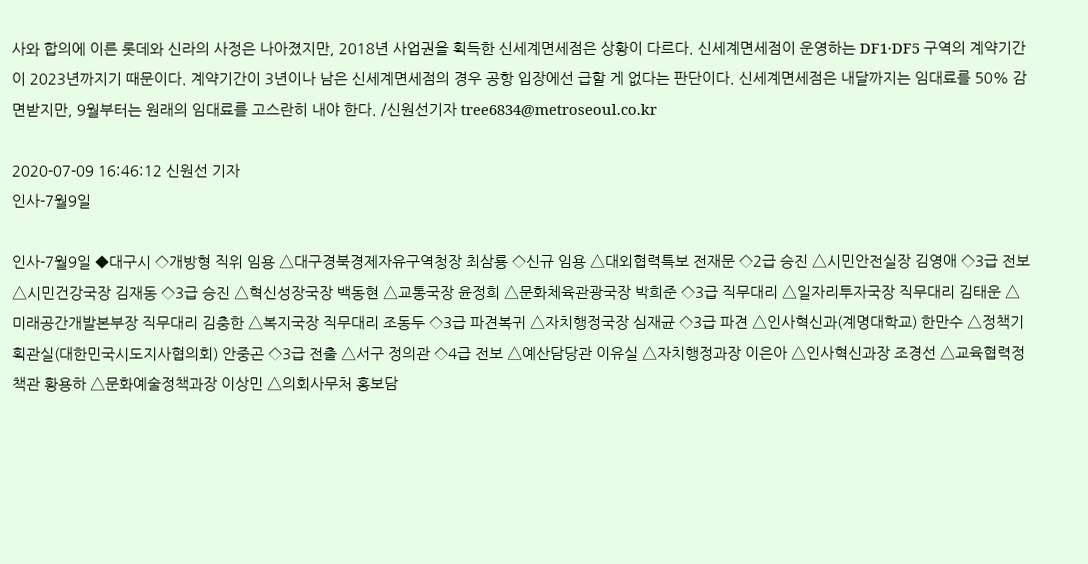사와 합의에 이른 롯데와 신라의 사정은 나아졌지만, 2018년 사업권을 획득한 신세계면세점은 상황이 다르다. 신세계면세점이 운영하는 DF1·DF5 구역의 계약기간이 2023년까지기 때문이다. 계약기간이 3년이나 남은 신세계면세점의 경우 공항 입장에선 급할 게 없다는 판단이다. 신세계면세점은 내달까지는 임대료를 50% 감면받지만, 9월부터는 원래의 임대료를 고스란히 내야 한다. /신원선기자 tree6834@metroseoul.co.kr

2020-07-09 16:46:12 신원선 기자
인사-7월9일

인사-7월9일 ◆대구시 ◇개방형 직위 임용 △대구경북경제자유구역청장 최삼룡 ◇신규 임용 △대외협력특보 전재문 ◇2급 승진 △시민안전실장 김영애 ◇3급 전보 △시민건강국장 김재동 ◇3급 승진 △혁신성장국장 백동현 △교통국장 윤정희 △문화체육관광국장 박희준 ◇3급 직무대리 △일자리투자국장 직무대리 김태운 △미래공간개발본부장 직무대리 김충한 △복지국장 직무대리 조동두 ◇3급 파견복귀 △자치행정국장 심재균 ◇3급 파견 △인사혁신과(계명대학교) 한만수 △정책기획관실(대한민국시도지사협의회) 안중곤 ◇3급 전출 △서구 정의관 ◇4급 전보 △예산담당관 이유실 △자치행정과장 이은아 △인사혁신과장 조경선 △교육협력정책관 황용하 △문화예술정책과장 이상민 △의회사무처 홍보담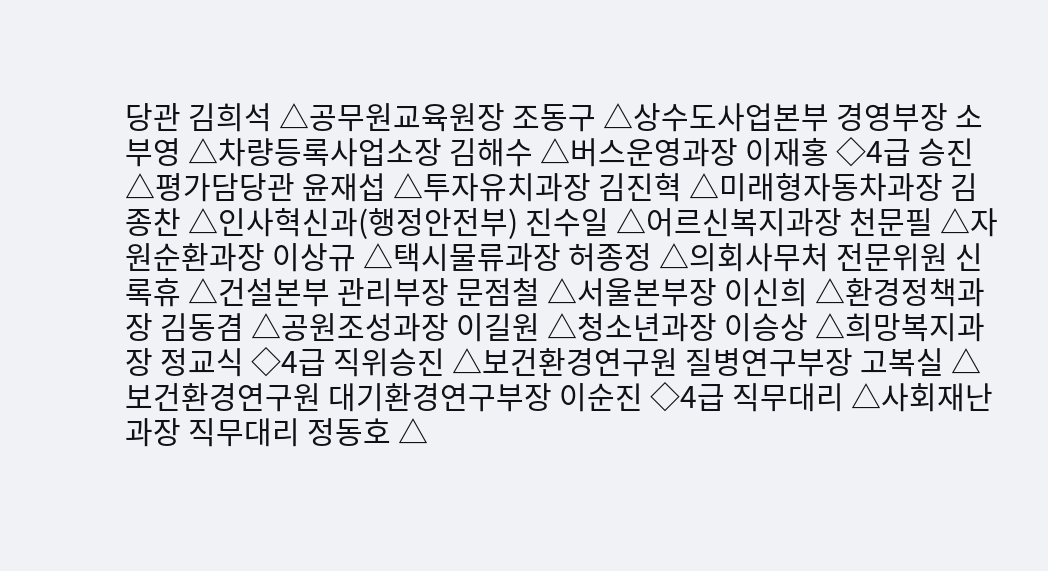당관 김희석 △공무원교육원장 조동구 △상수도사업본부 경영부장 소부영 △차량등록사업소장 김해수 △버스운영과장 이재홍 ◇4급 승진 △평가담당관 윤재섭 △투자유치과장 김진혁 △미래형자동차과장 김종찬 △인사혁신과(행정안전부) 진수일 △어르신복지과장 천문필 △자원순환과장 이상규 △택시물류과장 허종정 △의회사무처 전문위원 신록휴 △건설본부 관리부장 문점철 △서울본부장 이신희 △환경정책과장 김동겸 △공원조성과장 이길원 △청소년과장 이승상 △희망복지과장 정교식 ◇4급 직위승진 △보건환경연구원 질병연구부장 고복실 △보건환경연구원 대기환경연구부장 이순진 ◇4급 직무대리 △사회재난과장 직무대리 정동호 △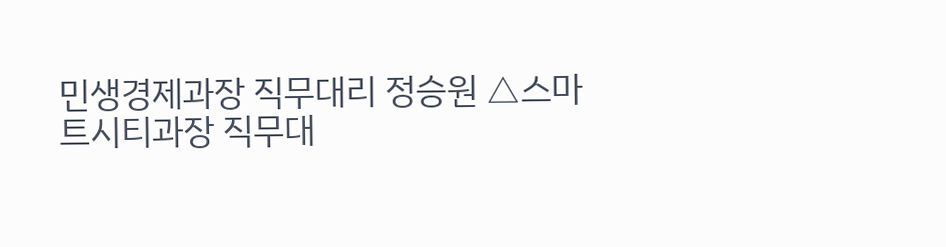민생경제과장 직무대리 정승원 △스마트시티과장 직무대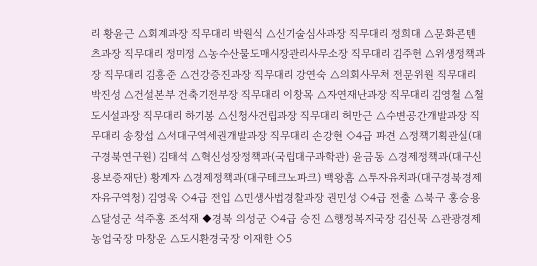리 황윤근 △회계과장 직무대리 박원식 △신기술심사과장 직무대리 정희대 △문화콘텐츠과장 직무대리 정미정 △농수산물도매시장관리사무소장 직무대리 김주헌 △위생정책과장 직무대리 김흥준 △건강증진과장 직무대리 강연숙 △의회사무처 전문위원 직무대리 박진성 △건설본부 건축기전부장 직무대리 이창목 △자연재난과장 직무대리 김영철 △철도시설과장 직무대리 하기봉 △신청사건립과장 직무대리 허만근 △수변공간개발과장 직무대리 송창섭 △서대구역세권개발과장 직무대리 손강현 ◇4급 파견 △정책기획관실(대구경북연구원) 김태석 △혁신성장정책과(국립대구과학관) 윤금동 △경제정책과(대구신용보증재단) 황계자 △경제정책과(대구테크노파크) 백왕흠 △투자유치과(대구경북경제자유구역청) 김영욱 ◇4급 전입 △민생사법경찰과장 권민성 ◇4급 전출 △북구 홍승용 △달성군 석주홍 조석재 ◆경북 의성군 ◇4급 승진 △행정복지국장 김신묵 △관광경제농업국장 마창운 △도시환경국장 이재한 ◇5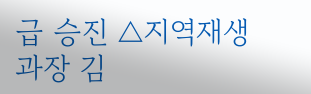급 승진 △지역재생과장 김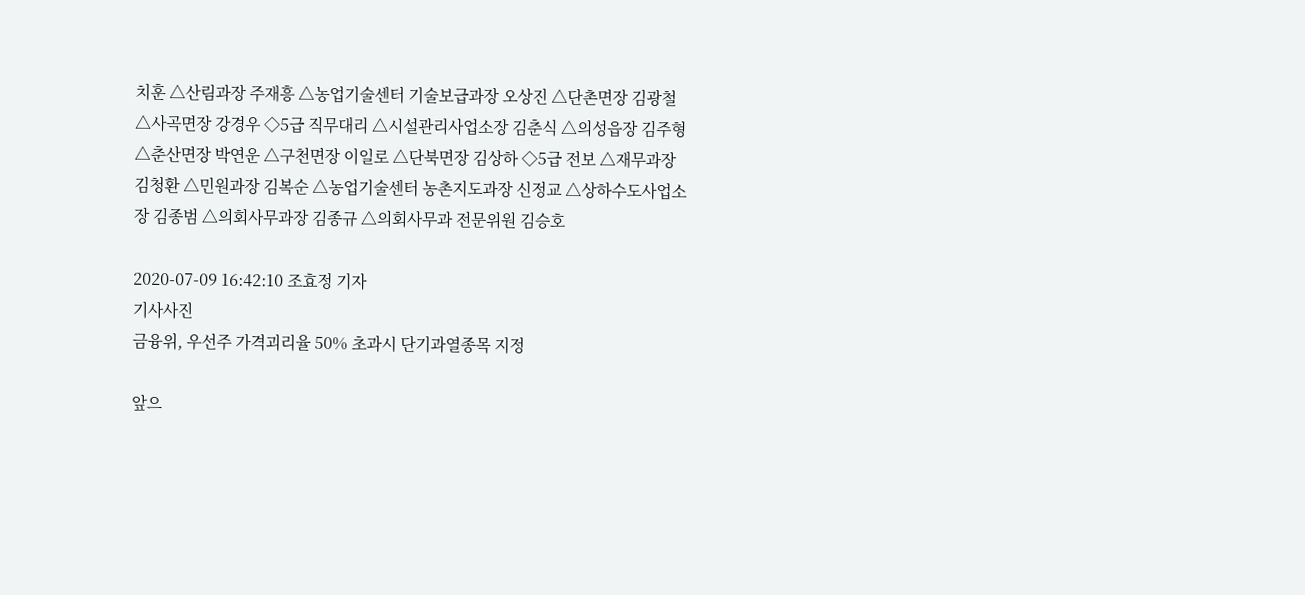치훈 △산림과장 주재흥 △농업기술센터 기술보급과장 오상진 △단촌면장 김광철 △사곡면장 강경우 ◇5급 직무대리 △시설관리사업소장 김춘식 △의성읍장 김주형 △춘산면장 박연운 △구천면장 이일로 △단북면장 김상하 ◇5급 전보 △재무과장 김청환 △민원과장 김복순 △농업기술센터 농촌지도과장 신정교 △상하수도사업소장 김종범 △의회사무과장 김종규 △의회사무과 전문위원 김승호

2020-07-09 16:42:10 조효정 기자
기사사진
금융위, 우선주 가격괴리율 50% 초과시 단기과열종목 지정

앞으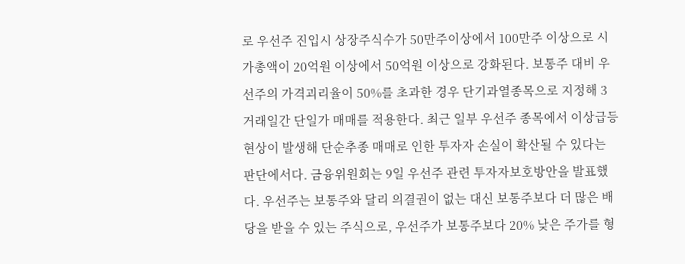로 우선주 진입시 상장주식수가 50만주이상에서 100만주 이상으로 시가총액이 20억원 이상에서 50억원 이상으로 강화된다. 보통주 대비 우선주의 가격괴리율이 50%를 초과한 경우 단기과열종목으로 지정해 3거래일간 단일가 매매를 적용한다. 최근 일부 우선주 종목에서 이상급등 현상이 발생해 단순추종 매매로 인한 투자자 손실이 확산될 수 있다는 판단에서다. 금융위원회는 9일 우선주 관련 투자자보호방안을 발표했다. 우선주는 보통주와 달리 의결권이 없는 대신 보통주보다 더 많은 배당을 받을 수 있는 주식으로, 우선주가 보통주보다 20% 낮은 주가를 형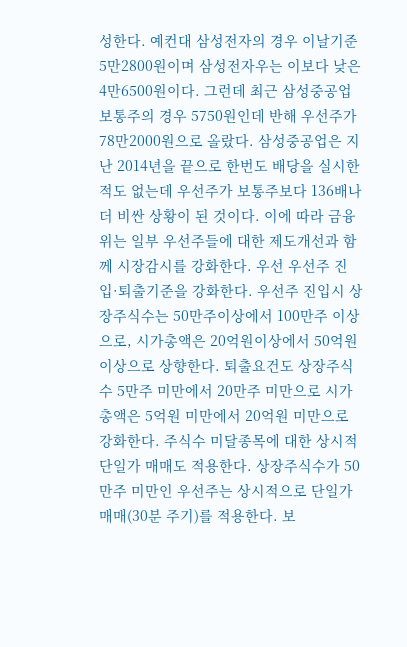성한다. 예컨대 삼성전자의 경우 이날기준 5만2800원이며 삼성전자우는 이보다 낮은 4만6500원이다. 그런데 최근 삼성중공업 보통주의 경우 5750원인데 반해 우선주가 78만2000원으로 올랐다. 삼성중공업은 지난 2014년을 끝으로 한번도 배당을 실시한 적도 없는데 우선주가 보통주보다 136배나 더 비싼 상황이 된 것이다. 이에 따라 금융위는 일부 우선주들에 대한 제도개선과 함께 시장감시를 강화한다. 우선 우선주 진입·퇴출기준을 강화한다. 우선주 진입시 상장주식수는 50만주이상에서 100만주 이상으로, 시가총액은 20억원이상에서 50억원 이상으로 상향한다. 퇴출요건도 상장주식수 5만주 미만에서 20만주 미만으로 시가총액은 5억원 미만에서 20억원 미만으로 강화한다. 주식수 미달종목에 대한 상시적 단일가 매매도 적용한다. 상장주식수가 50만주 미만인 우선주는 상시적으로 단일가 매매(30분 주기)를 적용한다. 보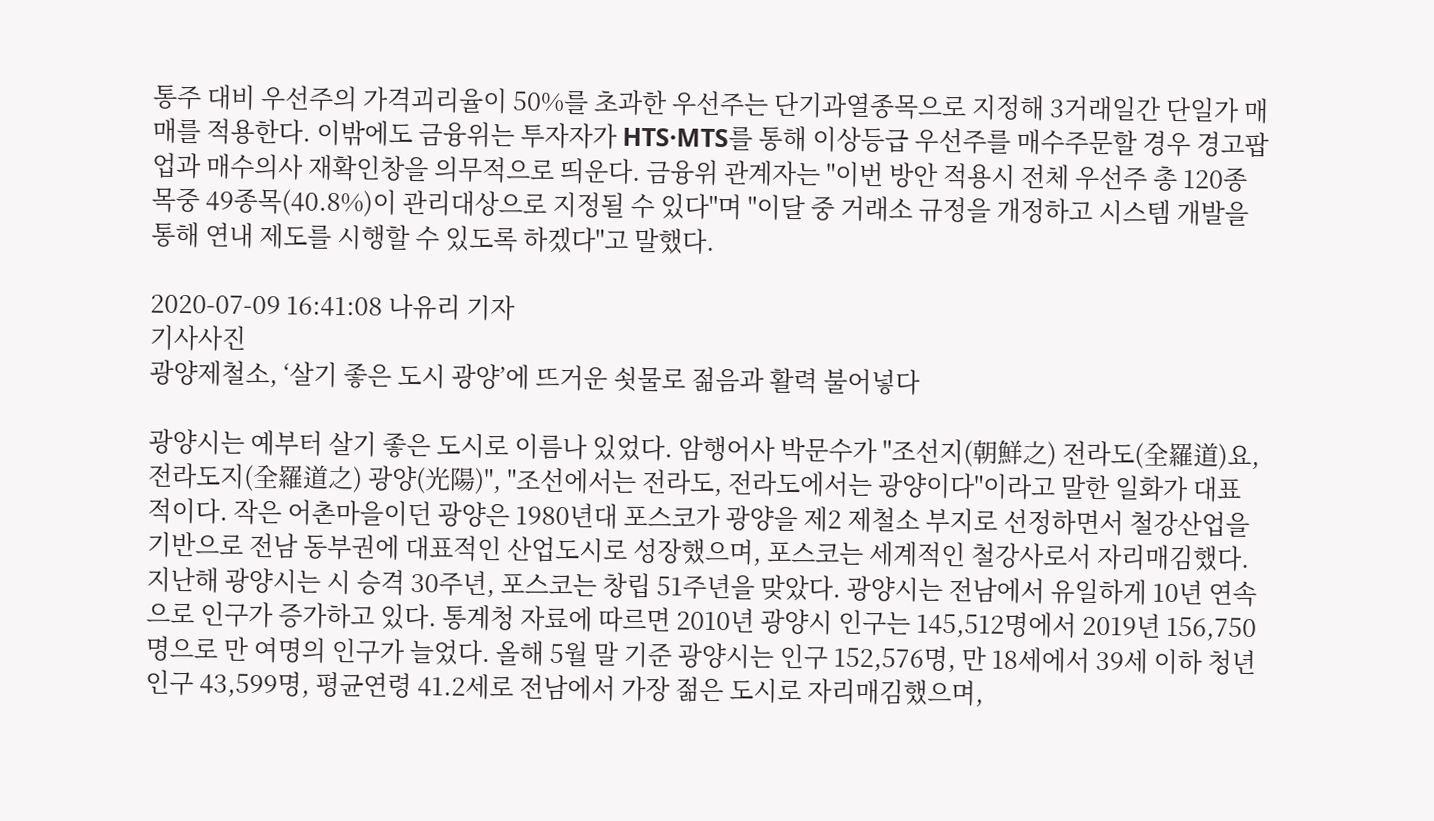통주 대비 우선주의 가격괴리율이 50%를 초과한 우선주는 단기과열종목으로 지정해 3거래일간 단일가 매매를 적용한다. 이밖에도 금융위는 투자자가 HTS·MTS를 통해 이상등급 우선주를 매수주문할 경우 경고팝업과 매수의사 재확인창을 의무적으로 띄운다. 금융위 관계자는 "이번 방안 적용시 전체 우선주 총 120종목중 49종목(40.8%)이 관리대상으로 지정될 수 있다"며 "이달 중 거래소 규정을 개정하고 시스템 개발을 통해 연내 제도를 시행할 수 있도록 하겠다"고 말했다.

2020-07-09 16:41:08 나유리 기자
기사사진
광양제철소, ‘살기 좋은 도시 광양’에 뜨거운 쇳물로 젊음과 활력 불어넣다

광양시는 예부터 살기 좋은 도시로 이름나 있었다. 암행어사 박문수가 "조선지(朝鮮之) 전라도(全羅道)요, 전라도지(全羅道之) 광양(光陽)", "조선에서는 전라도, 전라도에서는 광양이다"이라고 말한 일화가 대표적이다. 작은 어촌마을이던 광양은 1980년대 포스코가 광양을 제2 제철소 부지로 선정하면서 철강산업을 기반으로 전남 동부권에 대표적인 산업도시로 성장했으며, 포스코는 세계적인 철강사로서 자리매김했다. 지난해 광양시는 시 승격 30주년, 포스코는 창립 51주년을 맞았다. 광양시는 전남에서 유일하게 10년 연속으로 인구가 증가하고 있다. 통계청 자료에 따르면 2010년 광양시 인구는 145,512명에서 2019년 156,750명으로 만 여명의 인구가 늘었다. 올해 5월 말 기준 광양시는 인구 152,576명, 만 18세에서 39세 이하 청년인구 43,599명, 평균연령 41.2세로 전남에서 가장 젊은 도시로 자리매김했으며,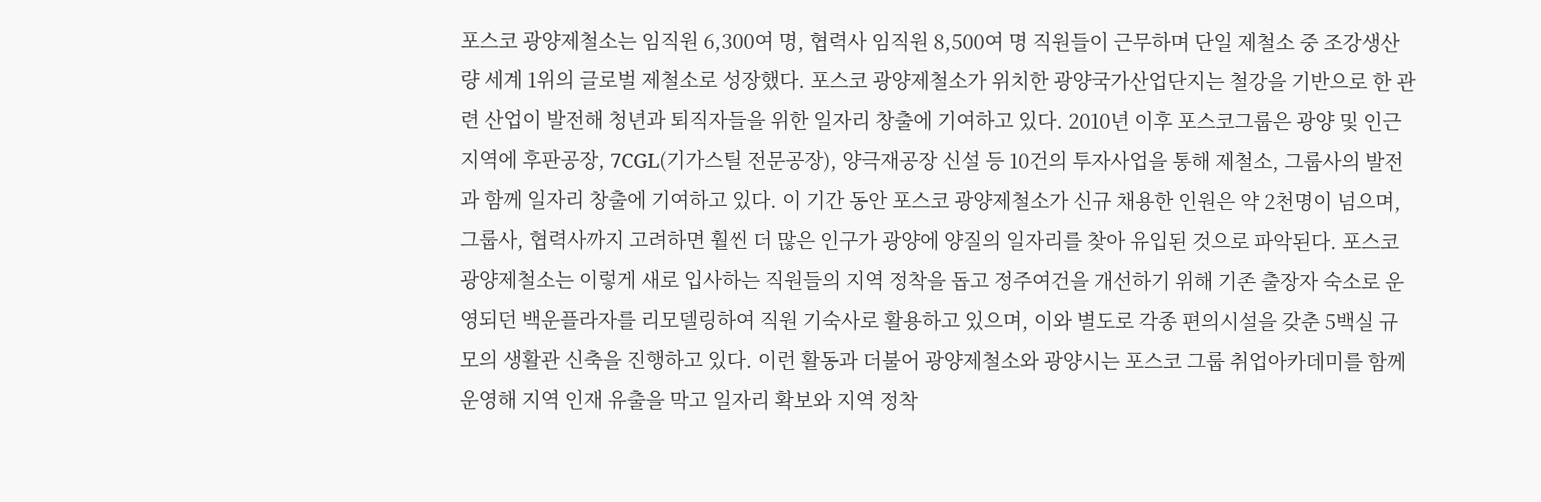포스코 광양제철소는 임직원 6,300여 명, 협력사 임직원 8,500여 명 직원들이 근무하며 단일 제철소 중 조강생산량 세계 1위의 글로벌 제철소로 성장했다. 포스코 광양제철소가 위치한 광양국가산업단지는 철강을 기반으로 한 관련 산업이 발전해 청년과 퇴직자들을 위한 일자리 창출에 기여하고 있다. 2010년 이후 포스코그룹은 광양 및 인근지역에 후판공장, 7CGL(기가스틸 전문공장), 양극재공장 신설 등 10건의 투자사업을 통해 제철소, 그룹사의 발전과 함께 일자리 창출에 기여하고 있다. 이 기간 동안 포스코 광양제철소가 신규 채용한 인원은 약 2천명이 넘으며, 그룹사, 협력사까지 고려하면 훨씬 더 많은 인구가 광양에 양질의 일자리를 찾아 유입된 것으로 파악된다. 포스코 광양제철소는 이렇게 새로 입사하는 직원들의 지역 정착을 돕고 정주여건을 개선하기 위해 기존 출장자 숙소로 운영되던 백운플라자를 리모델링하여 직원 기숙사로 활용하고 있으며, 이와 별도로 각종 편의시설을 갖춘 5백실 규모의 생활관 신축을 진행하고 있다. 이런 활동과 더불어 광양제철소와 광양시는 포스코 그룹 취업아카데미를 함께 운영해 지역 인재 유출을 막고 일자리 확보와 지역 정착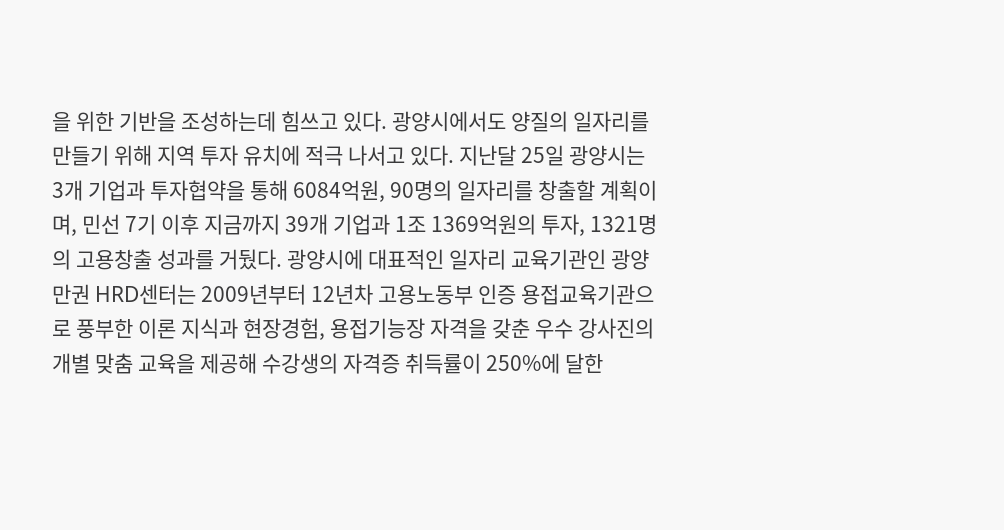을 위한 기반을 조성하는데 힘쓰고 있다. 광양시에서도 양질의 일자리를 만들기 위해 지역 투자 유치에 적극 나서고 있다. 지난달 25일 광양시는 3개 기업과 투자협약을 통해 6084억원, 90명의 일자리를 창출할 계획이며, 민선 7기 이후 지금까지 39개 기업과 1조 1369억원의 투자, 1321명의 고용창출 성과를 거뒀다. 광양시에 대표적인 일자리 교육기관인 광양만권 HRD센터는 2009년부터 12년차 고용노동부 인증 용접교육기관으로 풍부한 이론 지식과 현장경험, 용접기능장 자격을 갖춘 우수 강사진의 개별 맞춤 교육을 제공해 수강생의 자격증 취득률이 250%에 달한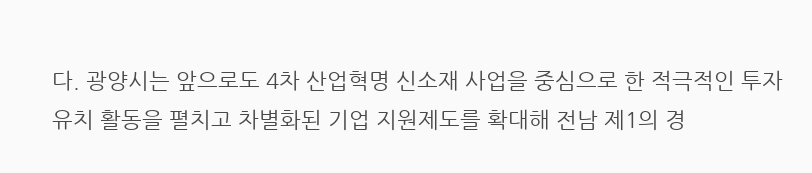다. 광양시는 앞으로도 4차 산업혁명 신소재 사업을 중심으로 한 적극적인 투자유치 활동을 펼치고 차별화된 기업 지원제도를 확대해 전남 제1의 경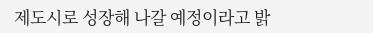제도시로 성장해 나갈 예정이라고 밝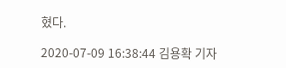혔다.

2020-07-09 16:38:44 김용확 기자